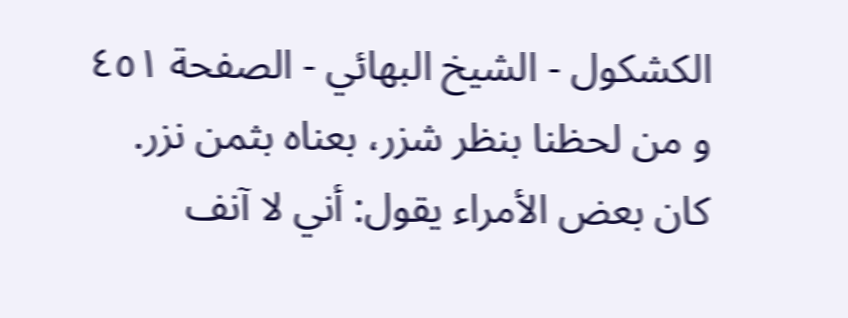الكشكول - الشيخ البهائي - الصفحة ٤٥١
و من لحظنا بنظر شزر، بعناه بثمن نزر.
كان بعض الأمراء يقول: أني لا آنف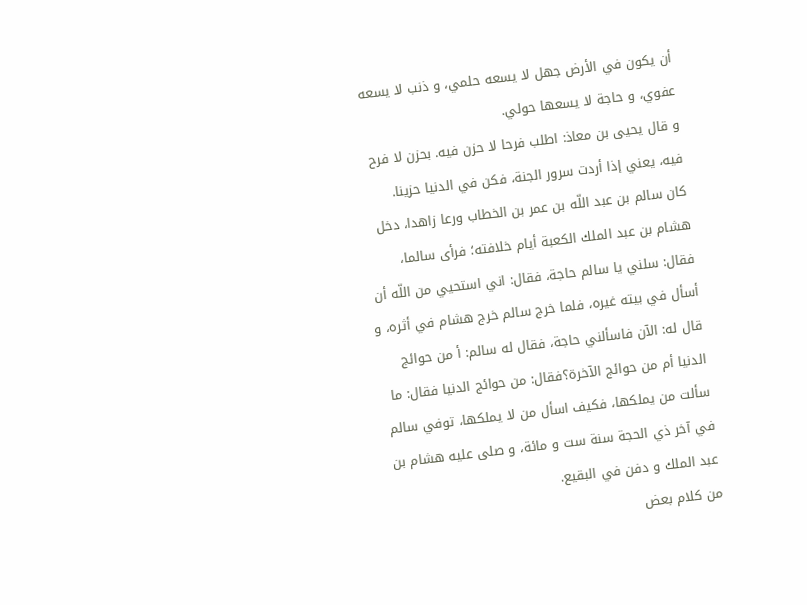أن يكون في الأرض جهل لا يسعه حلمي، و ذنب لا يسعه عفوي، و حاجة لا يسعها حولي.
و قال يحيى بن معاذ: اطلب فرحا لا حزن فيه. بحزن لا فرح فيه، يعني إذا أردت سرور الجنة، فكن في الدنيا حزينا.
كان سالم بن عبد اللّه بن عمر بن الخطاب ورعا زاهدا، دخل هشام بن عبد الملك الكعبة أيام خلافته؛ فرأى سالما، فقال: سلني يا سالم حاجة، فقال: اني استحيي من اللّه أن أسأل في بيته غيره، فلما خرج سالم خرج هشام في أثره، و قال له: الآن فاسألني حاجة، فقال له سالم: أ من حوائج الدنيا أم من حوائج الآخرة؟فقال: من حوائج الدنيا فقال: ما سألت من يملكها، فكيف اسأل من لا يملكها، توفي سالم في آخر ذي الحجة سنة ست و مائة، و صلى عليه هشام بن عبد الملك و دفن في البقيع.
من كلام بعض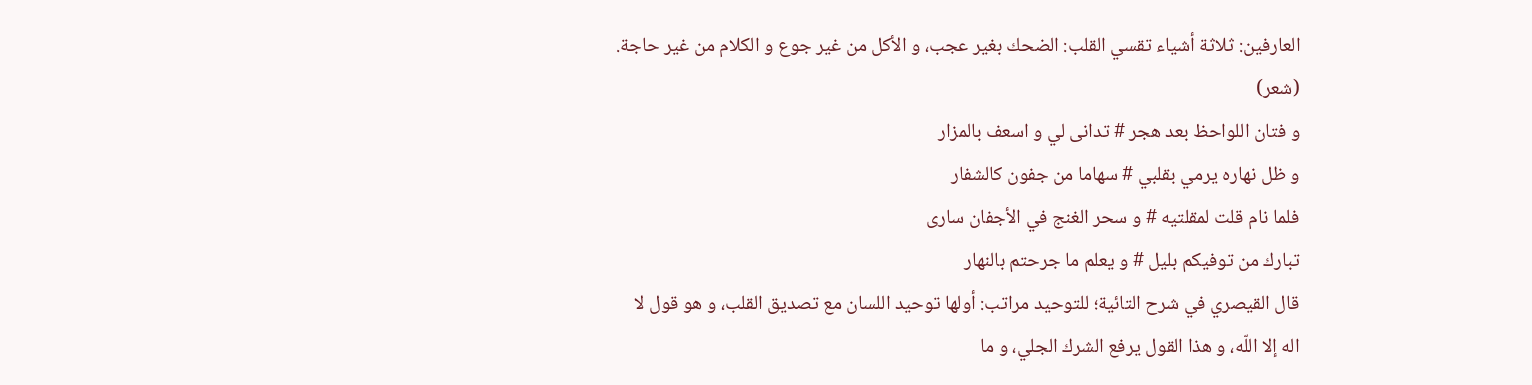العارفين: ثلاثة أشياء تقسي القلب: الضحك بغير عجب، و الأكل من غير جوع و الكلام من غير حاجة.
(شعر)
و فتان اللواحظ بعد هجر # تدانى لي و اسعف بالمزار
و ظل نهاره يرمي بقلبي # سهاما من جفون كالشفار
فلما نام قلت لمقلتيه # و سحر الغنج في الأجفان سارى
تبارك من توفيكم بليل # و يعلم ما جرحتم بالنهار
قال القيصري في شرح التائية؛ للتوحيد مراتب: أولها توحيد اللسان مع تصديق القلب، و هو قول لا اله إلا اللّه، و هذا القول يرفع الشرك الجلي، و ما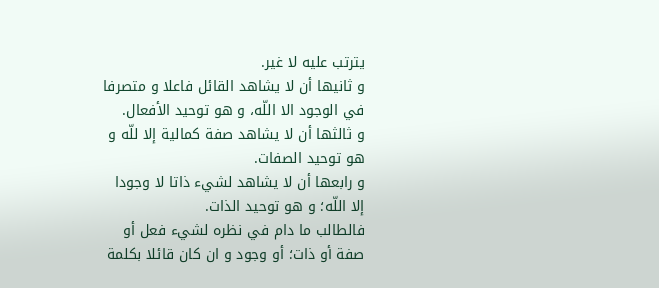يترتب عليه لا غير.
و ثانيها أن لا يشاهد القائل فاعلا و متصرفا في الوجود الا اللّه، و هو توحيد الأفعال.
و ثالثها أن لا يشاهد صفة كمالية إلا للّه و هو توحيد الصفات.
و رابعها أن لا يشاهد لشيء ذاتا لا وجودا إلا اللّه؛ و هو توحيد الذات.
فالطالب ما دام في نظره لشيء فعل أو صفة أو ذات؛ أو وجود و ان كان قائلا بكلمة